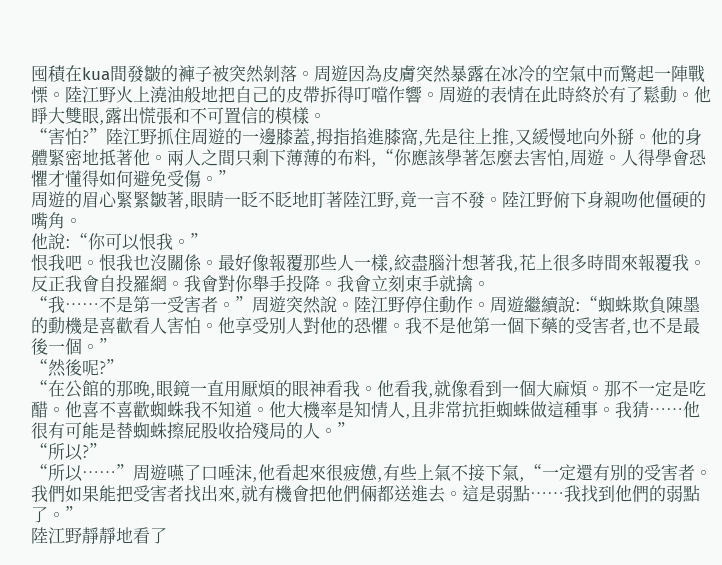囤積在kua間發皺的褲子被突然剝落。周遊因為皮膚突然暴露在冰冷的空氣中而驚起一陣戰慄。陸江野火上澆油般地把自己的皮帶拆得叮噹作響。周遊的表情在此時終於有了鬆動。他睜大雙眼,露出慌張和不可置信的模樣。
“害怕?”陸江野抓住周遊的一邊膝蓋,拇指掐進膝窩,先是往上推,又緩慢地向外掰。他的身體緊密地抵著他。兩人之間只剩下薄薄的布料,“你應該學著怎麼去害怕,周遊。人得學會恐懼才懂得如何避免受傷。”
周遊的眉心緊緊皺著,眼睛一眨不眨地盯著陸江野,竟一言不發。陸江野俯下身親吻他僵硬的嘴角。
他說:“你可以恨我。”
恨我吧。恨我也沒關係。最好像報覆那些人一樣,絞盡腦汁想著我,花上很多時間來報覆我。
反正我會自投羅網。我會對你舉手投降。我會立刻束手就擒。
“我……不是第一受害者。”周遊突然說。陸江野停住動作。周遊繼續說:“蜘蛛欺負陳墨的動機是喜歡看人害怕。他享受別人對他的恐懼。我不是他第一個下藥的受害者,也不是最後一個。”
“然後呢?”
“在公館的那晚,眼鏡一直用厭煩的眼神看我。他看我,就像看到一個大麻煩。那不一定是吃醋。他喜不喜歡蜘蛛我不知道。他大機率是知情人,且非常抗拒蜘蛛做這種事。我猜……他很有可能是替蜘蛛擦屁股收拾殘局的人。”
“所以?”
“所以……”周遊嚥了口唾沫,他看起來很疲憊,有些上氣不接下氣,“一定還有別的受害者。我們如果能把受害者找出來,就有機會把他們倆都送進去。這是弱點……我找到他們的弱點了。”
陸江野靜靜地看了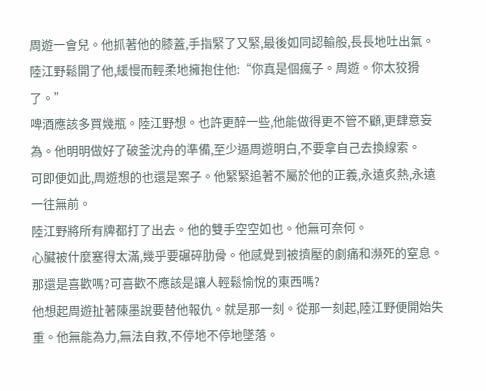周遊一會兒。他抓著他的膝蓋,手指緊了又緊,最後如同認輸般,長長地吐出氣。陸江野鬆開了他,緩慢而輕柔地擁抱住他:“你真是個瘋子。周遊。你太狡猾了。”
啤酒應該多買幾瓶。陸江野想。也許更醉一些,他能做得更不管不顧,更肆意妄為。他明明做好了破釜沈舟的準備,至少逼周遊明白,不要拿自己去換線索。
可即便如此,周遊想的也還是案子。他緊緊追著不屬於他的正義,永遠炙熱,永遠一往無前。
陸江野將所有牌都打了出去。他的雙手空空如也。他無可奈何。
心臟被什麼塞得太滿,幾乎要碾碎肋骨。他感覺到被擠壓的劇痛和瀕死的窒息。
那還是喜歡嗎?可喜歡不應該是讓人輕鬆愉悅的東西嗎?
他想起周遊扯著陳墨說要替他報仇。就是那一刻。從那一刻起,陸江野便開始失重。他無能為力,無法自救,不停地不停地墜落。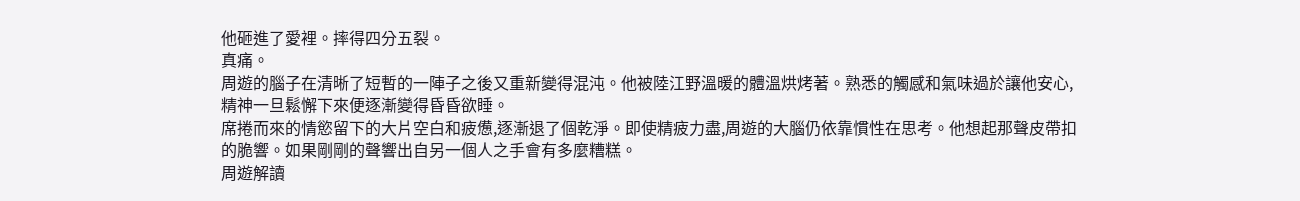他砸進了愛裡。摔得四分五裂。
真痛。
周遊的腦子在清晰了短暫的一陣子之後又重新變得混沌。他被陸江野溫暖的體溫烘烤著。熟悉的觸感和氣味過於讓他安心,精神一旦鬆懈下來便逐漸變得昏昏欲睡。
席捲而來的情慾留下的大片空白和疲憊,逐漸退了個乾淨。即使精疲力盡,周遊的大腦仍依靠慣性在思考。他想起那聲皮帶扣的脆響。如果剛剛的聲響出自另一個人之手會有多麼糟糕。
周遊解讀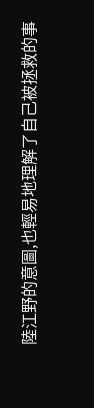陸江野的意圖,也輕易地理解了自己被拯救的事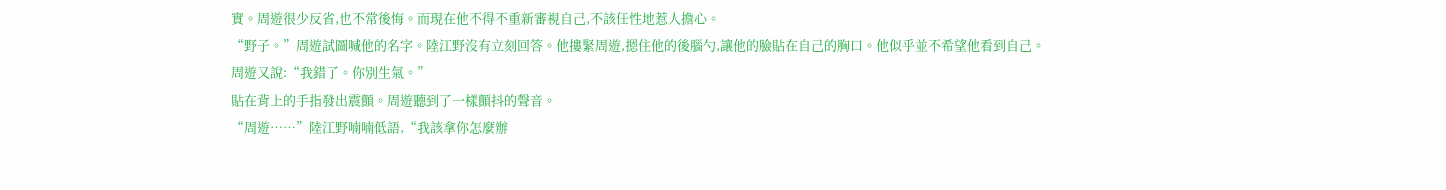實。周遊很少反省,也不常後悔。而現在他不得不重新審視自己,不該任性地惹人擔心。
“野子。”周遊試圖喊他的名字。陸江野沒有立刻回答。他摟緊周遊,摁住他的後腦勺,讓他的臉貼在自己的胸口。他似乎並不希望他看到自己。
周遊又說:“我錯了。你別生氣。”
貼在背上的手指發出震顫。周遊聽到了一樣顫抖的聲音。
“周遊……”陸江野喃喃低語,“我該拿你怎麼辦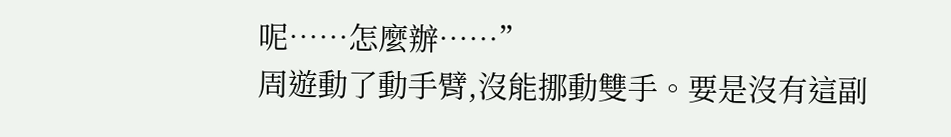呢……怎麼辦……”
周遊動了動手臂,沒能挪動雙手。要是沒有這副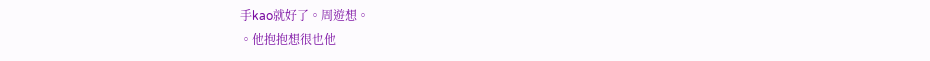手kao就好了。周遊想。
。他抱抱想很也他